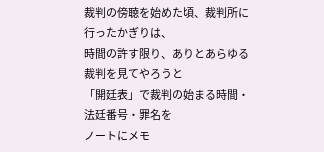裁判の傍聴を始めた頃、裁判所に行ったかぎりは、
時間の許す限り、ありとあらゆる裁判を見てやろうと
「開廷表」で裁判の始まる時間・法廷番号・罪名を
ノートにメモ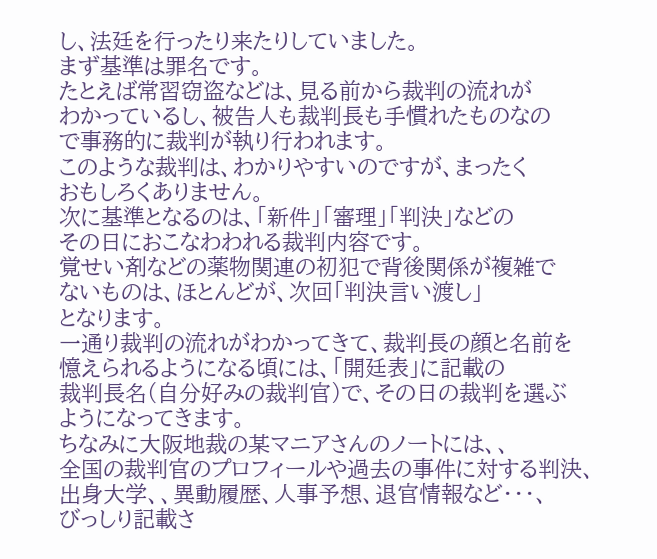し、法廷を行ったり来たりしていました。
まず基準は罪名です。
たとえば常習窃盗などは、見る前から裁判の流れが
わかっているし、被告人も裁判長も手慣れたものなの
で事務的に裁判が執り行われます。
このような裁判は、わかりやすいのですが、まったく
おもしろくありません。
次に基準となるのは、「新件」「審理」「判決」などの
その日におこなわわれる裁判内容です。
覚せい剤などの薬物関連の初犯で背後関係が複雑で
ないものは、ほとんどが、次回「判決言い渡し」
となります。
一通り裁判の流れがわかってきて、裁判長の顔と名前を
憶えられるようになる頃には、「開廷表」に記載の
裁判長名(自分好みの裁判官)で、その日の裁判を選ぶ
ようになってきます。
ちなみに大阪地裁の某マニアさんのノートには、、
全国の裁判官のプロフィールや過去の事件に対する判決、
出身大学、、異動履歴、人事予想、退官情報など・・・、
びっしり記載さ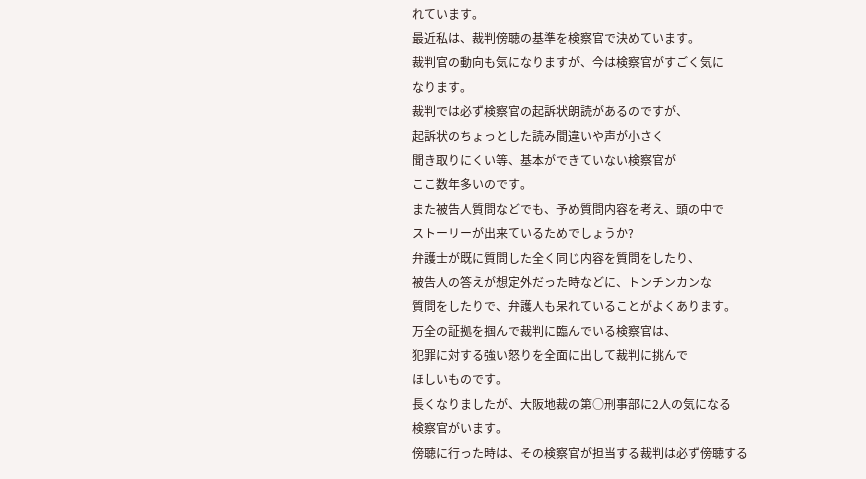れています。
最近私は、裁判傍聴の基準を検察官で決めています。
裁判官の動向も気になりますが、今は検察官がすごく気に
なります。
裁判では必ず検察官の起訴状朗読があるのですが、
起訴状のちょっとした読み間違いや声が小さく
聞き取りにくい等、基本ができていない検察官が
ここ数年多いのです。
また被告人質問などでも、予め質問内容を考え、頭の中で
ストーリーが出来ているためでしょうか?
弁護士が既に質問した全く同じ内容を質問をしたり、
被告人の答えが想定外だった時などに、トンチンカンな
質問をしたりで、弁護人も呆れていることがよくあります。
万全の証拠を掴んで裁判に臨んでいる検察官は、
犯罪に対する強い怒りを全面に出して裁判に挑んで
ほしいものです。
長くなりましたが、大阪地裁の第○刑事部に2人の気になる
検察官がいます。
傍聴に行った時は、その検察官が担当する裁判は必ず傍聴する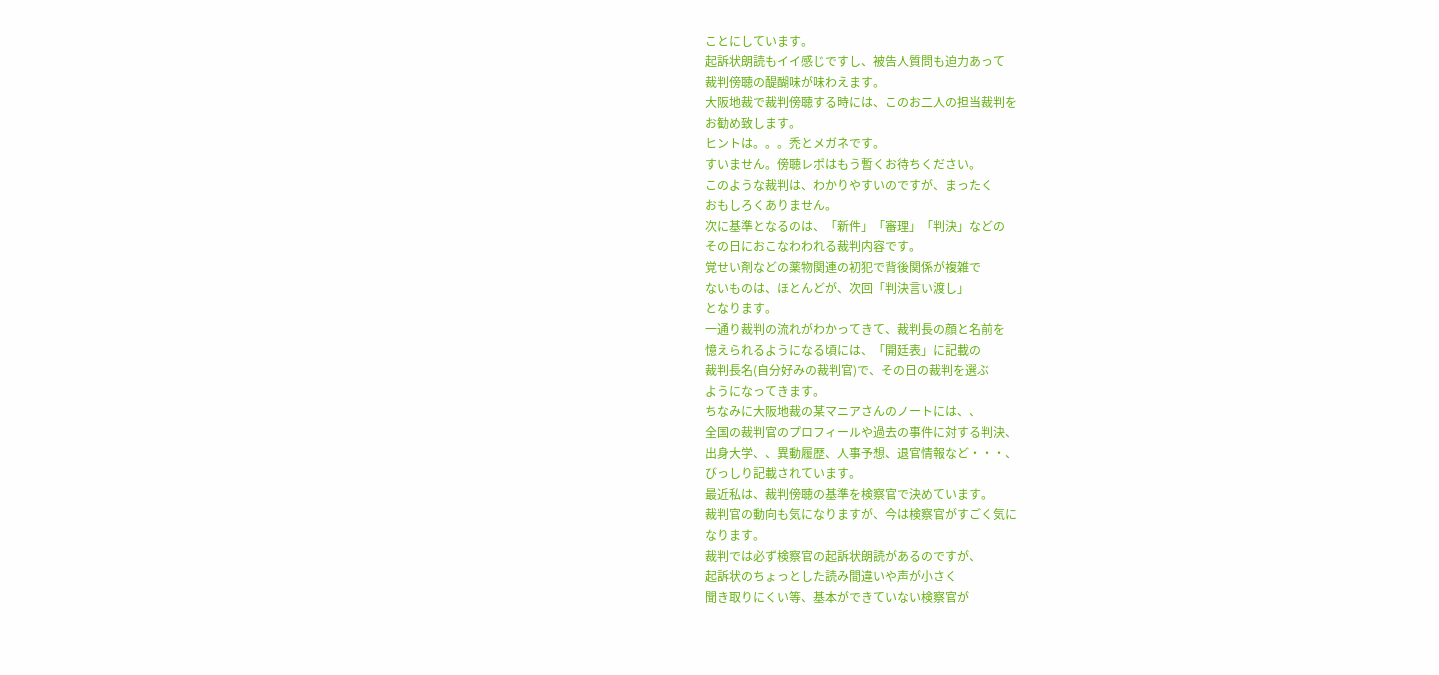ことにしています。
起訴状朗読もイイ感じですし、被告人質問も迫力あって
裁判傍聴の醍醐味が味わえます。
大阪地裁で裁判傍聴する時には、このお二人の担当裁判を
お勧め致します。
ヒントは。。。禿とメガネです。
すいません。傍聴レポはもう暫くお待ちください。
このような裁判は、わかりやすいのですが、まったく
おもしろくありません。
次に基準となるのは、「新件」「審理」「判決」などの
その日におこなわわれる裁判内容です。
覚せい剤などの薬物関連の初犯で背後関係が複雑で
ないものは、ほとんどが、次回「判決言い渡し」
となります。
一通り裁判の流れがわかってきて、裁判長の顔と名前を
憶えられるようになる頃には、「開廷表」に記載の
裁判長名(自分好みの裁判官)で、その日の裁判を選ぶ
ようになってきます。
ちなみに大阪地裁の某マニアさんのノートには、、
全国の裁判官のプロフィールや過去の事件に対する判決、
出身大学、、異動履歴、人事予想、退官情報など・・・、
びっしり記載されています。
最近私は、裁判傍聴の基準を検察官で決めています。
裁判官の動向も気になりますが、今は検察官がすごく気に
なります。
裁判では必ず検察官の起訴状朗読があるのですが、
起訴状のちょっとした読み間違いや声が小さく
聞き取りにくい等、基本ができていない検察官が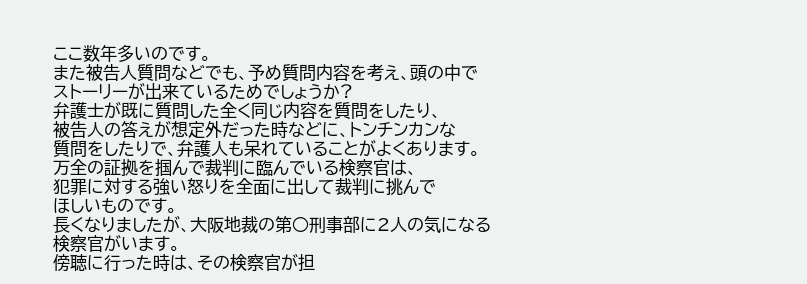ここ数年多いのです。
また被告人質問などでも、予め質問内容を考え、頭の中で
ストーリーが出来ているためでしょうか?
弁護士が既に質問した全く同じ内容を質問をしたり、
被告人の答えが想定外だった時などに、トンチンカンな
質問をしたりで、弁護人も呆れていることがよくあります。
万全の証拠を掴んで裁判に臨んでいる検察官は、
犯罪に対する強い怒りを全面に出して裁判に挑んで
ほしいものです。
長くなりましたが、大阪地裁の第○刑事部に2人の気になる
検察官がいます。
傍聴に行った時は、その検察官が担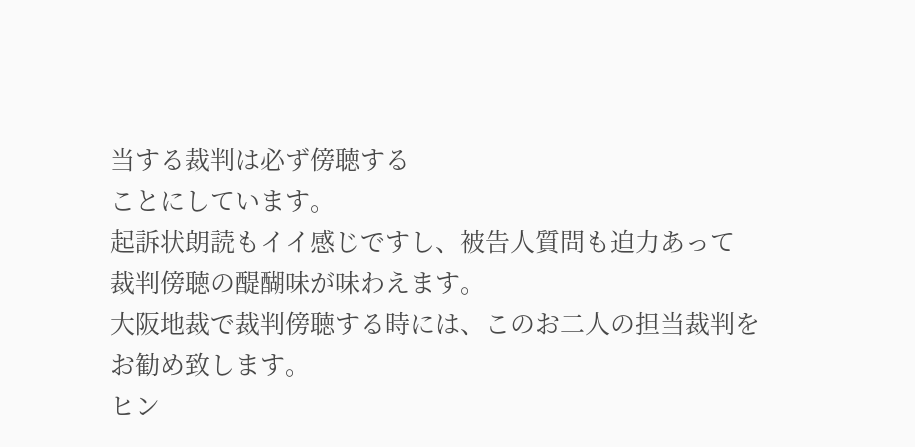当する裁判は必ず傍聴する
ことにしています。
起訴状朗読もイイ感じですし、被告人質問も迫力あって
裁判傍聴の醍醐味が味わえます。
大阪地裁で裁判傍聴する時には、このお二人の担当裁判を
お勧め致します。
ヒン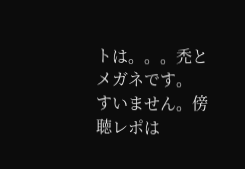トは。。。禿とメガネです。
すいません。傍聴レポは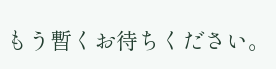もう暫くお待ちください。